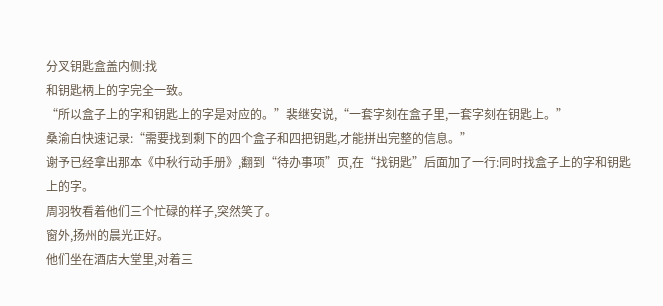分叉钥匙盒盖内侧:找
和钥匙柄上的字完全一致。
“所以盒子上的字和钥匙上的字是对应的。”裴继安说,“一套字刻在盒子里,一套字刻在钥匙上。”
桑渝白快速记录:“需要找到剩下的四个盒子和四把钥匙,才能拼出完整的信息。”
谢予已经拿出那本《中秋行动手册》,翻到“待办事项”页,在“找钥匙”后面加了一行:同时找盒子上的字和钥匙上的字。
周羽牧看着他们三个忙碌的样子,突然笑了。
窗外,扬州的晨光正好。
他们坐在酒店大堂里,对着三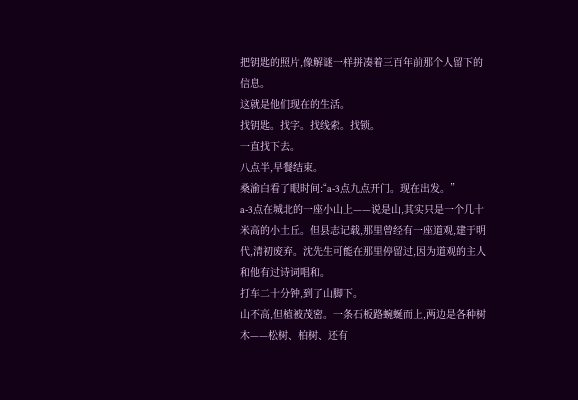把钥匙的照片,像解谜一样拼凑着三百年前那个人留下的信息。
这就是他们现在的生活。
找钥匙。找字。找线索。找锁。
一直找下去。
八点半,早餐结束。
桑渝白看了眼时间:“a-3点九点开门。现在出发。”
a-3点在城北的一座小山上——说是山,其实只是一个几十米高的小土丘。但县志记载,那里曾经有一座道观,建于明代,清初废弃。沈先生可能在那里停留过,因为道观的主人和他有过诗词唱和。
打车二十分钟,到了山脚下。
山不高,但植被茂密。一条石板路蜿蜒而上,两边是各种树木——松树、柏树、还有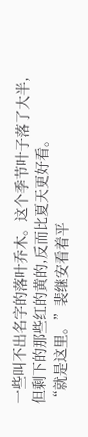一些叫不出名字的落叶乔木。这个季节叶子落了大半,但剩下的那些红的黄的,反而比夏天更好看。
“就是这里。”裴继安看着平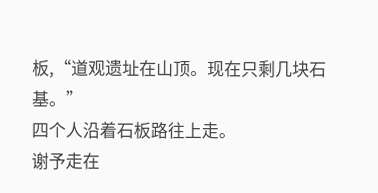板,“道观遗址在山顶。现在只剩几块石基。”
四个人沿着石板路往上走。
谢予走在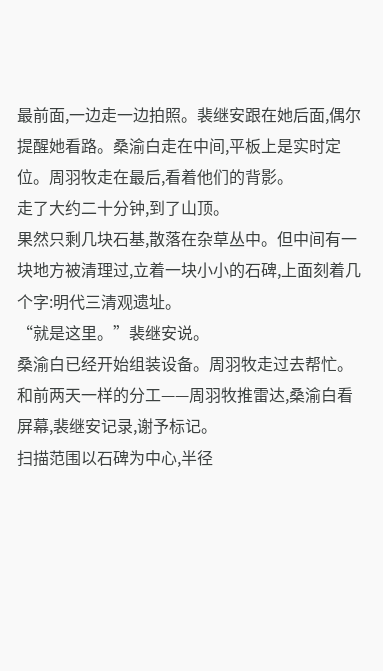最前面,一边走一边拍照。裴继安跟在她后面,偶尔提醒她看路。桑渝白走在中间,平板上是实时定位。周羽牧走在最后,看着他们的背影。
走了大约二十分钟,到了山顶。
果然只剩几块石基,散落在杂草丛中。但中间有一块地方被清理过,立着一块小小的石碑,上面刻着几个字:明代三清观遗址。
“就是这里。”裴继安说。
桑渝白已经开始组装设备。周羽牧走过去帮忙。
和前两天一样的分工——周羽牧推雷达,桑渝白看屏幕,裴继安记录,谢予标记。
扫描范围以石碑为中心,半径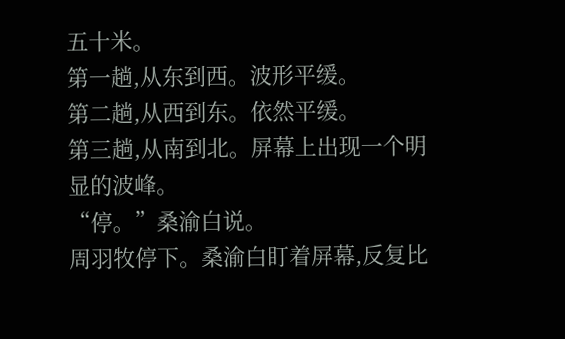五十米。
第一趟,从东到西。波形平缓。
第二趟,从西到东。依然平缓。
第三趟,从南到北。屏幕上出现一个明显的波峰。
“停。”桑渝白说。
周羽牧停下。桑渝白盯着屏幕,反复比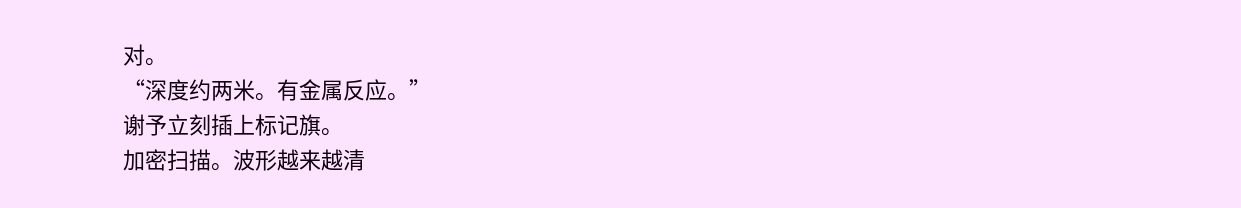对。
“深度约两米。有金属反应。”
谢予立刻插上标记旗。
加密扫描。波形越来越清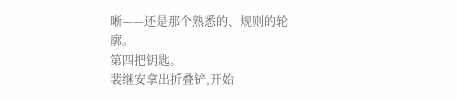晰——还是那个熟悉的、规则的轮廓。
第四把钥匙。
裴继安拿出折叠铲,开始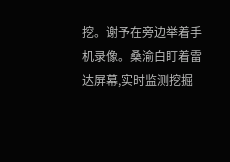挖。谢予在旁边举着手机录像。桑渝白盯着雷达屏幕,实时监测挖掘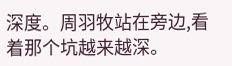深度。周羽牧站在旁边,看着那个坑越来越深。